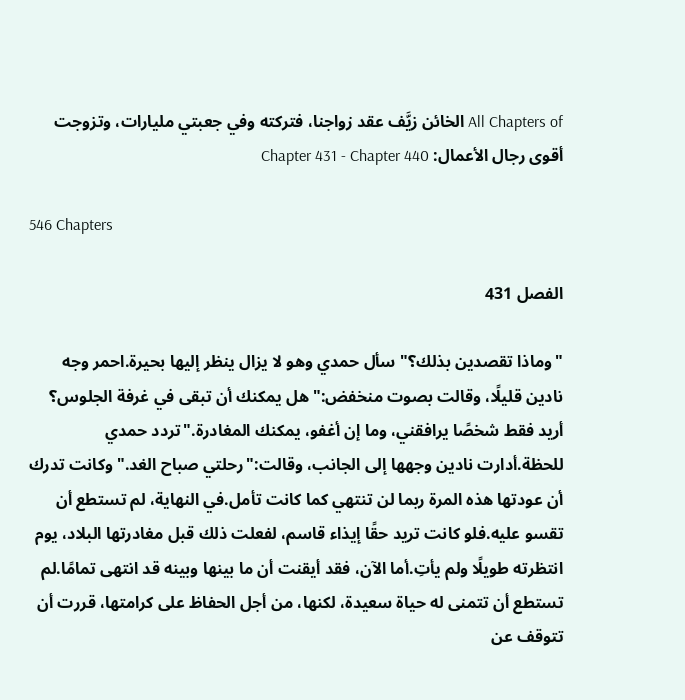All Chapters of الخائن زيَّف عقد زواجنا، فتركته وفي جعبتي مليارات، وتزوجت أقوى رجال الأعمال: Chapter 431 - Chapter 440

546 Chapters

الفصل 431

"وماذا تقصدين بذلك؟" سأل حمدي وهو لا يزال ينظر إليها بحيرة.احمر وجه نادين قليلًا، وقالت بصوت منخفض:"هل يمكنك أن تبقى في غرفة الجلوس؟ أريد فقط شخصًا يرافقني، وما إن أغفو، يمكنك المغادرة."تردد حمدي للحظة.أدارت نادين وجهها إلى الجانب، وقالت:"رحلتي صباح الغد."وكانت تدرك أن عودتها هذه المرة ربما لن تنتهي كما كانت تأمل.في النهاية، لم تستطع أن تقسو عليه.فلو كانت تريد حقًا إيذاء قاسم، لفعلت ذلك قبل مغادرتها البلاد، يوم انتظرته طويلًا ولم يأتِ.أما الآن، فقد أيقنت أن ما بينها وبينه قد انتهى تمامًا.لم تستطع أن تتمنى له حياة سعيدة، لكنها، من أجل الحفاظ على كرامتها، قررت أن تتوقف عن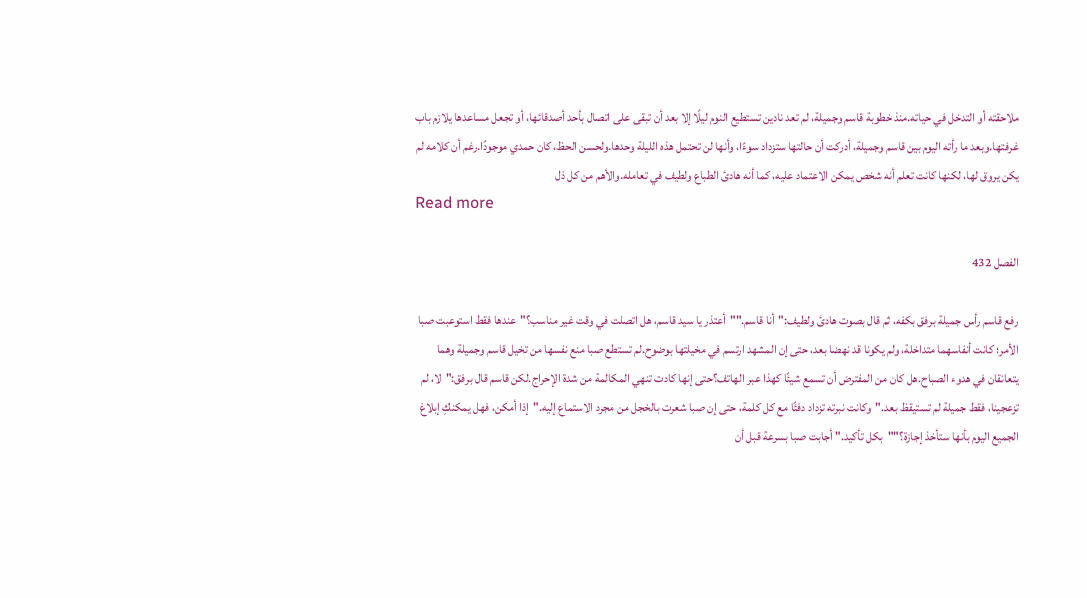ملاحقته أو التدخل في حياته.منذ خطوبة قاسم وجميلة، لم تعد نادين تستطيع النوم ليلًا إلا بعد أن تبقى على اتصال بأحد أصدقائها، أو تجعل مساعدها يلازم باب غرفتها.وبعد ما رأته اليوم بين قاسم وجميلة، أدركت أن حالتها ستزداد سوءًا، وأنها لن تحتمل هذه الليلة وحدها.ولحسن الحظ، كان حمدي موجودًا.رغم أن كلامه لم يكن يروق لها، لكنها كانت تعلم أنه شخص يمكن الاعتماد عليه، كما أنه هادئ الطباع ولطيف في تعامله.والأهم من كل ذل
Read more

الفصل 432

رفع قاسم رأس جميلة برفق بكفه، ثم قال بصوت هادئ ولطيف:"أنا قاسم.""أعتذر يا سيد قاسم، هل اتصلت في وقت غير مناسب؟"عندها فقط استوعبت صبا الأمر؛ كانت أنفاسهما متداخلة، ولم يكونا قد نهضا بعد، حتى إن المشهد ارتسم في مخيلتها بوضوح.لم تستطع صبا منع نفسها من تخيل قاسم وجميلة وهما يتعانقان في هدوء الصباح.هل كان من المفترض أن تسمع شيئًا كهذا عبر الهاتف؟حتى إنها كادت تنهي المكالمة من شدة الإحراج.لكن قاسم قال برفق:"لا، لم تزعجينا، فقط جميلة لم تستيقظ بعد."وكانت نبرته تزداد دفئًا مع كل كلمة، حتى إن صبا شعرت بالخجل من مجرد الاستماع إليه."إذا أمكن، فهل يمكنكِ إبلاغ الجميع اليوم بأنها ستأخذ إجازة؟""بكل تأكيد." أجابت صبا بسرعة قبل أن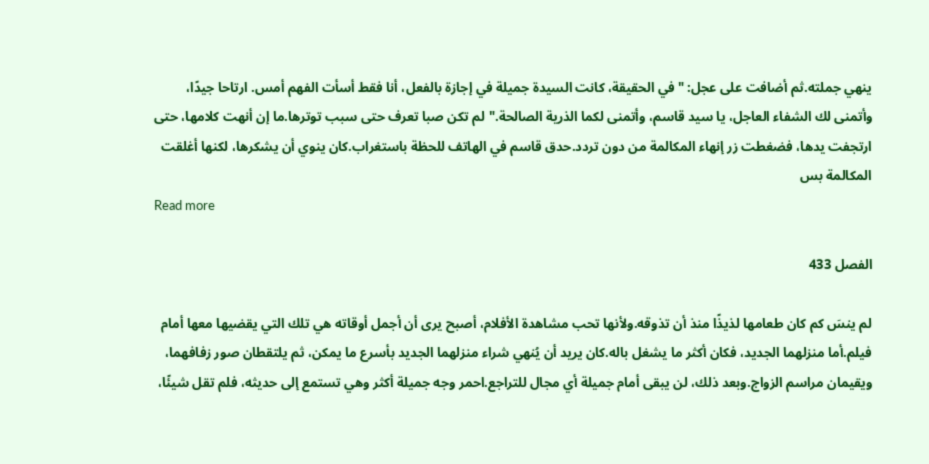ينهي جملته.ثم أضافت على عجل: "في الحقيقة، كانت السيدة جميلة في إجازة بالفعل، أنا فقط أسأت الفهم أمس. ارتاحا جيدًا، وأتمنى لك الشفاء العاجل، يا سيد قاسم، وأتمنى لكما الذرية الصالحة."لم تكن صبا تعرف حتى سبب توترها.ما إن أنهت كلامها، حتى ارتجفت يدها، فضغطت زر إنهاء المكالمة من دون تردد.حدق قاسم في الهاتف للحظة باستغراب.كان ينوي أن يشكرها، لكنها أغلقت المكالمة بس
Read more

الفصل 433

لم ينسَ كم كان طعامها لذيذًا منذ أن تذوقه.ولأنها تحب مشاهدة الأفلام، أصبح يرى أن أجمل أوقاته هي تلك التي يقضيها معها أمام فيلم.أما منزلهما الجديد، فكان أكثر ما يشغل باله.كان يريد أن يُنهي شراء منزلهما الجديد بأسرع ما يمكن، ثم يلتقطان صور زفافهما، ويقيمان مراسم الزواج.وبعد ذلك، لن يبقى أمام جميلة أي مجال للتراجع.احمر وجه جميلة أكثر وهي تستمع إلى حديثه، فلم تقل شيئًا،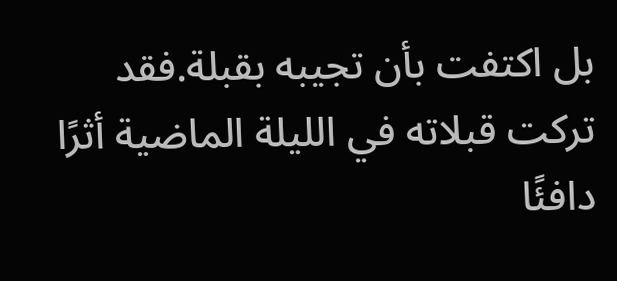بل اكتفت بأن تجيبه بقبلة.فقد تركت قبلاته في الليلة الماضية أثرًا دافئًا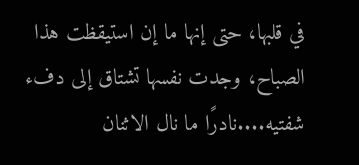في قلبها، حتى إنها ما إن استيقظت هذا الصباح، وجدت نفسها تشتاق إلى دفء شفتيه....نادرًا ما نال الاثنان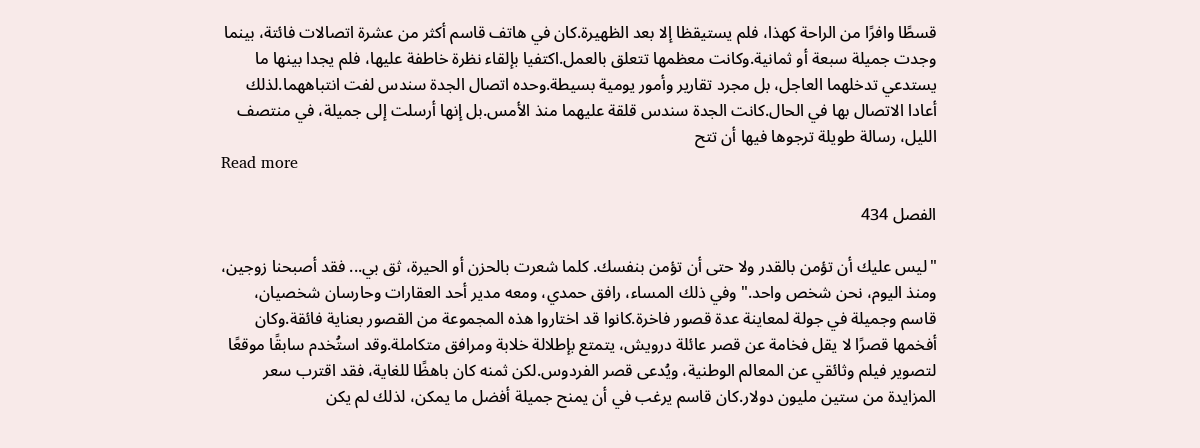قسطًا وافرًا من الراحة كهذا، فلم يستيقظا إلا بعد الظهيرة.كان في هاتف قاسم أكثر من عشرة اتصالات فائتة، بينما وجدت جميلة سبعة أو ثمانية.وكانت معظمها تتعلق بالعمل.اكتفيا بإلقاء نظرة خاطفة عليها، فلم يجدا بينها ما يستدعي تدخلهما العاجل، بل مجرد تقارير وأمور يومية بسيطة.وحده اتصال الجدة سندس لفت انتباههما.لذلك أعادا الاتصال بها في الحال.كانت الجدة سندس قلقة عليهما منذ الأمس.بل إنها أرسلت إلى جميلة، في منتصف الليل، رسالة طويلة ترجوها فيها أن تتح
Read more

الفصل 434

"ليس عليك أن تؤمن بالقدر ولا حتى أن تؤمن بنفسك. كلما شعرت بالحزن أو الحيرة، ثق بي... فقد أصبحنا زوجين، ومنذ اليوم، نحن شخص واحد."وفي ذلك المساء، رافق حمدي، ومعه مدير أحد العقارات وحارسان شخصيان، قاسم وجميلة في جولة لمعاينة عدة قصور فاخرة.كانوا قد اختاروا هذه المجموعة من القصور بعناية فائقة.وكان أفخمها قصرًا لا يقل فخامة عن قصر عائلة درويش، يتمتع بإطلالة خلابة ومرافق متكاملة.وقد استُخدم سابقًا موقعًا لتصوير فيلم وثائقي عن المعالم الوطنية، ويُدعى قصر الفردوس.لكن ثمنه كان باهظًا للغاية، فقد اقترب سعر المزايدة من ستين مليون دولار.كان قاسم يرغب في أن يمنح جميلة أفضل ما يمكن، لذلك لم يكن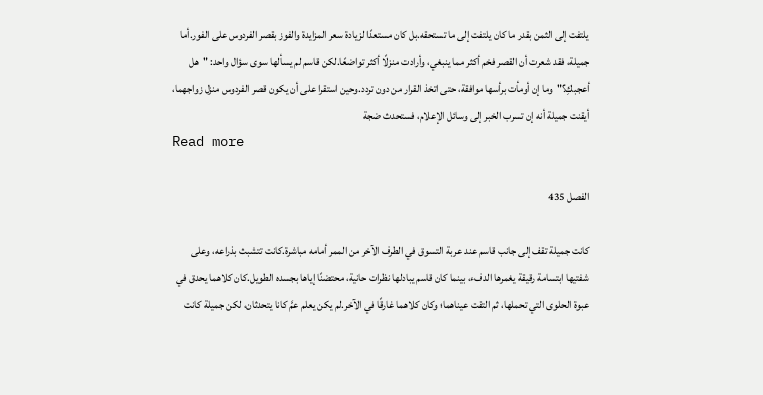يلتفت إلى الثمن بقدر ما كان يلتفت إلى ما تستحقه.بل كان مستعدًا لزيادة سعر المزايدة والفوز بقصر الفردوس على الفور.أما جميلة، فقد شعرت أن القصر فخم أكثر مما ينبغي، وأرادت منزلًا أكثر تواضعًا.لكن قاسم لم يسألها سوى سؤال واحد: "هل أعجبكِ؟"وما إن أومأت برأسها موافقة، حتى اتخذ القرار من دون تردد.وحين استقرا على أن يكون قصر الفردوس منزل زواجهما، أيقنت جميلة أنه إن تسرب الخبر إلى وسائل الإعلام، فستحدث ضجة
Read more

الفصل 435

كانت جميلة تقف إلى جانب قاسم عند عربة التسوق في الطرف الآخر من الممر أمامه مباشرة.كانت تتشبث بذراعه، وعلى شفتيها ابتسامة رقيقة يغمرها الدفء، بينما كان قاسم يبادلها نظرات حانية، محتضنًا إياها بجسده الطويل.كان كلاهما يحدق في عبوة الحلوى التي تحملها، ثم التقت عيناهما؛ وكان كلاهما غارقًا في الآخر.لم يكن يعلم عمَّ كانا يتحدثان، لكن جميلة كانت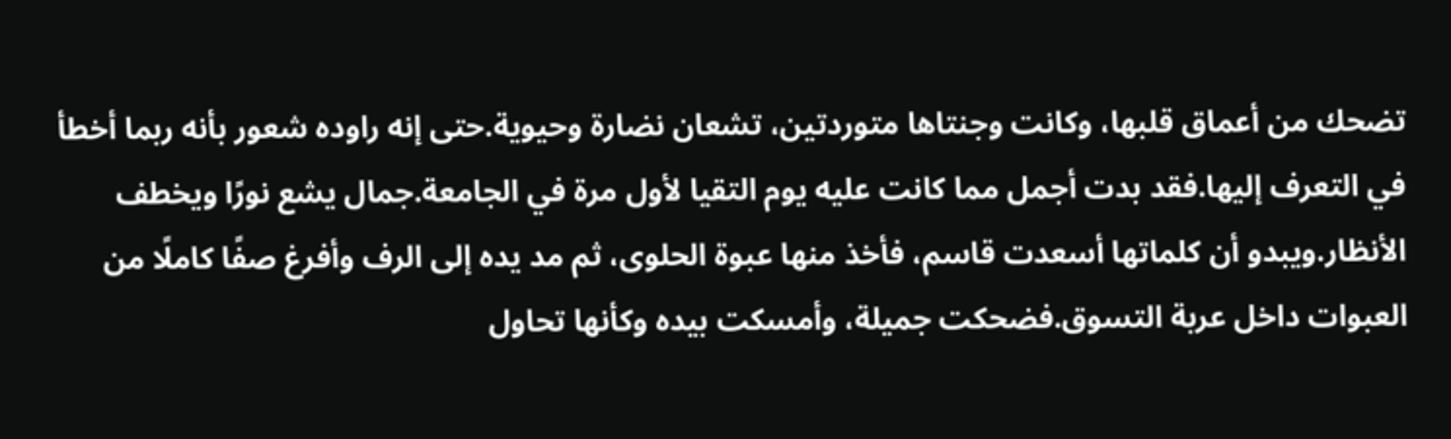تضحك من أعماق قلبها، وكانت وجنتاها متوردتين، تشعان نضارة وحيوية.حتى إنه راوده شعور بأنه ربما أخطأ في التعرف إليها.فقد بدت أجمل مما كانت عليه يوم التقيا لأول مرة في الجامعة.جمال يشع نورًا ويخطف الأنظار.ويبدو أن كلماتها أسعدت قاسم، فأخذ منها عبوة الحلوى، ثم مد يده إلى الرف وأفرغ صفًا كاملًا من العبوات داخل عربة التسوق.فضحكت جميلة، وأمسكت بيده وكأنها تحاول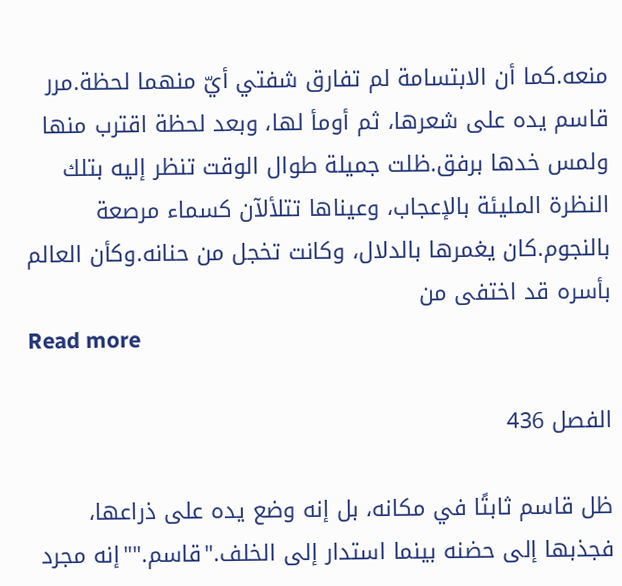منعه.كما أن الابتسامة لم تفارق شفتي أيّ منهما لحظة.مرر قاسم يده على شعرها، ثم أومأ لها، وبعد لحظة اقترب منها ولمس خدها برفق.ظلت جميلة طوال الوقت تنظر إليه بتلك النظرة المليئة بالإعجاب، وعيناها تتلألآن كسماء مرصعة بالنجوم.كان يغمرها بالدلال، وكانت تخجل من حنانه.وكأن العالم بأسره قد اختفى من
Read more

الفصل 436

ظل قاسم ثابتًا في مكانه، بل إنه وضع يده على ذراعها، فجذبها إلى حضنه بينما استدار إلى الخلف."قاسم.""إنه مجرد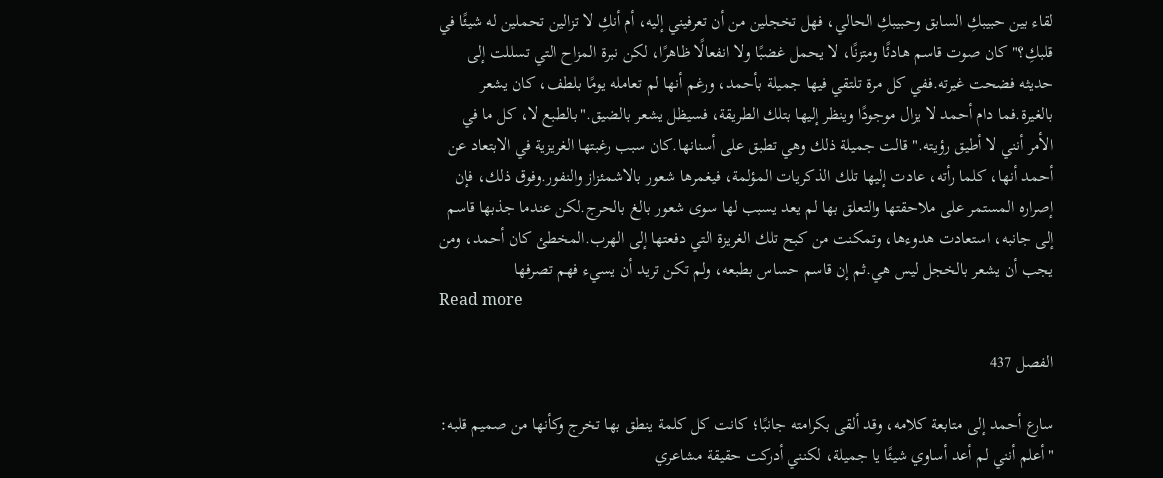لقاء بين حبيبكِ السابق وحبيبكِ الحالي، فهل تخجلين من أن تعرفيني إليه، أم أنكِ لا تزالين تحملين له شيئًا في قلبكِ؟"كان صوت قاسم هادئًا ومتزنًا، لا يحمل غضبًا ولا انفعالًا ظاهرًا، لكن نبرة المزاح التي تسللت إلى حديثه فضحت غيرته.ففي كل مرة تلتقي فيها جميلة بأحمد، ورغم أنها لم تعامله يومًا بلطف، كان يشعر بالغيرة.فما دام أحمد لا يزال موجودًا وينظر إليها بتلك الطريقة، فسيظل يشعر بالضيق."بالطبع لا، كل ما في الأمر أنني لا أطيق رؤيته." قالت جميلة ذلك وهي تطبق على أسنانها.كان سبب رغبتها الغريزية في الابتعاد عن أحمد أنها، كلما رأته، عادت إليها تلك الذكريات المؤلمة، فيغمرها شعور بالاشمئزاز والنفور.وفوق ذلك، فإن إصراره المستمر على ملاحقتها والتعلق بها لم يعد يسبب لها سوى شعور بالغ بالحرج.لكن عندما جذبها قاسم إلى جانبه، استعادت هدوءها، وتمكنت من كبح تلك الغريزة التي دفعتها إلى الهرب.المخطئ كان أحمد، ومن يجب أن يشعر بالخجل ليس هي.ثم إن قاسم حساس بطبعه، ولم تكن تريد أن يسيء فهم تصرفها
Read more

الفصل 437

سارع أحمد إلى متابعة كلامه، وقد ألقى بكرامته جانبًا؛ كانت كل كلمة ينطق بها تخرج وكأنها من صميم قلبه: "أعلم أنني لم أعد أساوي شيئًا يا جميلة، لكنني أدركت حقيقة مشاعري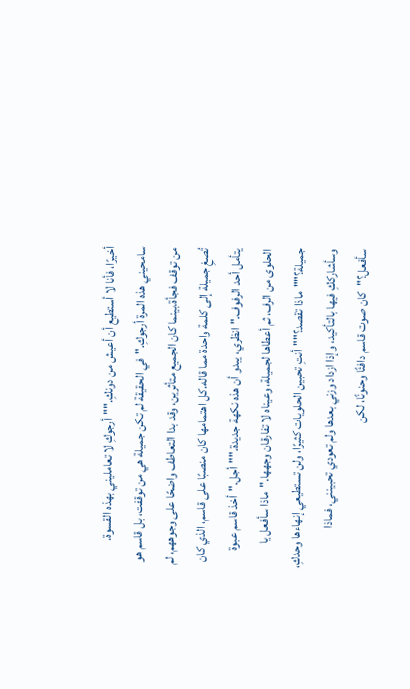أخيرًا، فأنا لا أستطيع أن أعيش من دونكِ.""أرجوكِ لا تعامليني بهذه القسوة. سامحيني هذه المرة أرجوكِ."في الحقيقة لم تكن جميلة هي من توقفت، بل قاسم هو من توقف فجأة.بينما كان الجميع متأثرين، وقد بدا التعاطف واضحًا على وجوههم، لم تُصغِ جميلة إلى كلمة واحدة مما قاله.كل اهتمامها كان منصبًا على قاسم، الذي كان يتأمل أحد الرفوف."انظري، يبدو أن هذه نكهة جديدة.""أجل."أخذ قاسم عبوة الحلوى من الرف، ثم أعطاها لجميلة، وعيناه لا تفارقان وجهها."ماذا سأفعل يا جميلة؟""ماذا تقصد؟""أنتِ تحبين الحلويات كثيرًا، ولن تستطيعي إنهاءها وحدكِ، وسأشارككِ فيها بالتأكيد، وإذا ازداد وزني بعدها ولم تعودي تحبينني، فماذا سأفعل؟"كان صوت قاسم دافئًا وحنونًا، لكن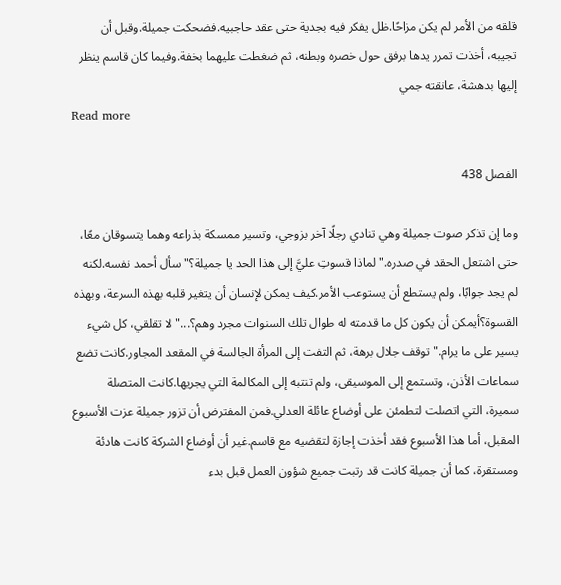قلقه من الأمر لم يكن مزاحًا.ظل يفكر فيه بجدية حتى عقد حاجبيه.فضحكت جميلة.وقبل أن تجيبه، أخذت تمرر يدها برفق حول خصره وبطنه، ثم ضغطت عليهما بخفة.وفيما كان قاسم ينظر إليها بدهشة، عانقته جمي
Read more

الفصل 438

وما إن تذكر صوت جميلة وهي تنادي رجلًا آخر بزوجي، وتسير ممسكة بذراعه وهما يتسوقان معًا، حتى اشتعل الحقد في صدره."لماذا قسوتِ عليَّ إلى هذا الحد يا جميلة؟" سأل أحمد نفسه.لكنه لم يجد جوابًا، ولم يستطع أن يستوعب الأمر.كيف يمكن لإنسان أن يتغير قلبه بهذه السرعة، وبهذه القسوة؟أيمكن أن يكون كل ما قدمته له طوال تلك السنوات مجرد وهم؟..."لا تقلقي، كل شيء يسير على ما يرام."توقف جلال برهة، ثم التفت إلى المرأة الجالسة في المقعد المجاور.كانت تضع سماعات الأذن، وتستمع إلى الموسيقى، ولم تنتبه إلى المكالمة التي يجريها.كانت المتصلة سميرة، التي اتصلت لتطمئن على أوضاع عائلة العدلي.فمن المفترض أن تزور جميلة عزت الأسبوع المقبل، أما هذا الأسبوع فقد أخذت إجازة لتقضيه مع قاسم.غير أن أوضاع الشركة كانت هادئة ومستقرة، كما أن جميلة كانت قد رتبت جميع شؤون العمل قبل بدء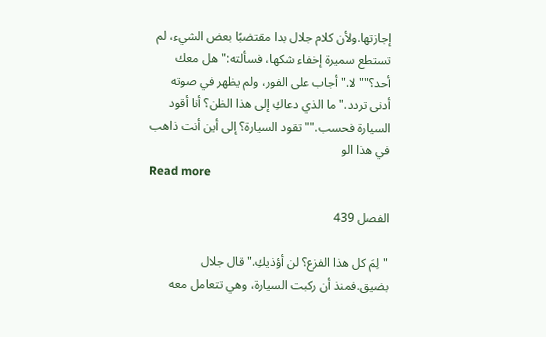إجازتها.ولأن كلام جلال بدا مقتضبًا بعض الشيء، لم تستطع سميرة إخفاء شكها، فسألته:"هل معك أحد؟""لا." أجاب على الفور، ولم يظهر في صوته أدنى تردد."ما الذي دعاكِ إلى هذا الظن؟ أنا أقود السيارة فحسب.""تقود السيارة؟ إلى أين أنت ذاهب في هذا الو
Read more

الفصل 439

"لِمَ كل هذا الفزع؟ لن أؤذيكِ." قال جلال بضيق.فمنذ أن ركبت السيارة، وهي تتعامل معه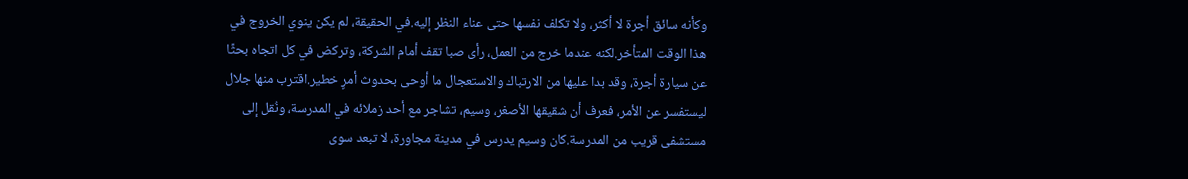وكأنه سائق أجرة لا أكثر، ولا تكلف نفسها حتى عناء النظر إليه.في الحقيقة، لم يكن ينوي الخروج في هذا الوقت المتأخر.لكنه عندما خرج من العمل، رأى صبا تقف أمام الشركة، وتركض في كل اتجاه بحثًا عن سيارة أجرة، وقد بدا عليها من الارتباك والاستعجال ما أوحى بحدوث أمرٍ خطير.اقترب منها جلال ليستفسر عن الأمر، فعرف أن شقيقها الأصغر، وسيم، تشاجر مع أحد زملائه في المدرسة، ونُقل إلى مستشفى قريب من المدرسة.كان وسيم يدرس في مدينة مجاورة، لا تبعد سوى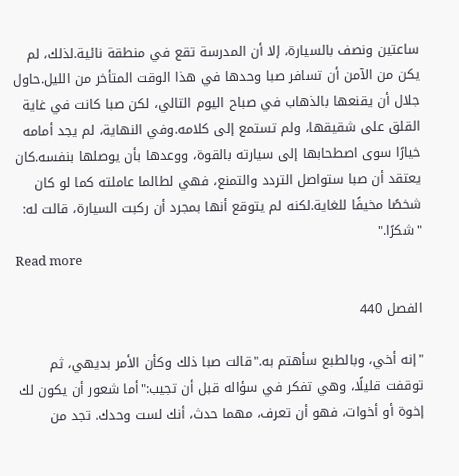ساعتين ونصف بالسيارة، إلا أن المدرسة تقع في منطقة نائية.لذلك، لم يكن من الآمن أن تسافر صبا وحدها في هذا الوقت المتأخر من الليل.حاول جلال أن يقنعها بالذهاب في صباح اليوم التالي، لكن صبا كانت في غاية القلق على شقيقها، ولم تستمع إلى كلامه.وفي النهاية، لم يجد أمامه خيارًا سوى اصطحابها إلى سيارته بالقوة، ووعدها بأن يوصلها بنفسه.كان يعتقد أن صبا ستواصل التردد والتمنع، فهي لطالما عاملته كما لو كان شخصًا مخيفًا للغاية.لكنه لم يتوقع أنها بمجرد أن ركبت السيارة، قالت له: "شكرًا."
Read more

الفصل 440

"إنه أخي، وبالطبع سأهتم به."قالت صبا ذلك وكأن الأمر بديهي، ثم توقفت قليلًا، وهي تفكر في سؤاله قبل أن تجيب:"أما شعور أن يكون لك إخوة أو أخوات، فهو أن تعرف، مهما حدث، أنك لست وحدك. تجد من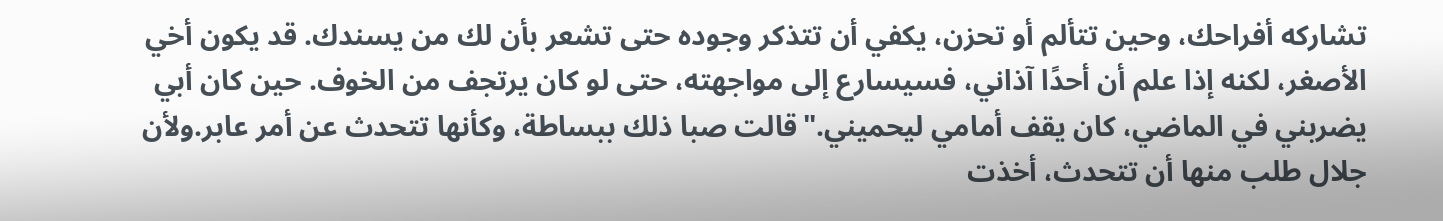تشاركه أفراحك، وحين تتألم أو تحزن، يكفي أن تتذكر وجوده حتى تشعر بأن لك من يسندك. قد يكون أخي الأصغر، لكنه إذا علم أن أحدًا آذاني، فسيسارع إلى مواجهته، حتى لو كان يرتجف من الخوف. حين كان أبي يضربني في الماضي، كان يقف أمامي ليحميني."قالت صبا ذلك ببساطة، وكأنها تتحدث عن أمر عابر.ولأن جلال طلب منها أن تتحدث، أخذت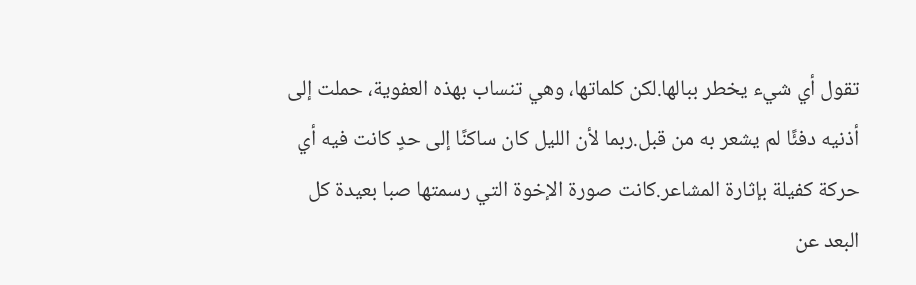تقول أي شيء يخطر ببالها.لكن كلماتها، وهي تنساب بهذه العفوية، حملت إلى أذنيه دفئًا لم يشعر به من قبل.ربما لأن الليل كان ساكنًا إلى حدٍ كانت فيه أي حركة كفيلة بإثارة المشاعر.كانت صورة الإخوة التي رسمتها صبا بعيدة كل البعد عن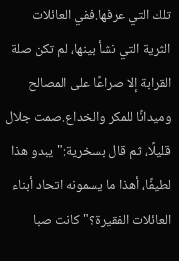تلك التي عرفها.ففي العائلات الثرية التي نشأ بينها، لم تكن صلة القرابة إلا صراعًا على المصالح وميدانًا للمكر والخداع.صمت جلال قليلًا، ثم قال بسخرية:"يبدو هذا لطيفًا، أهذا ما يسمونه اتحاد أبناء العائلات الفقيرة؟"كانت صبا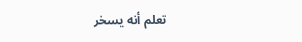تعلم أنه يسخر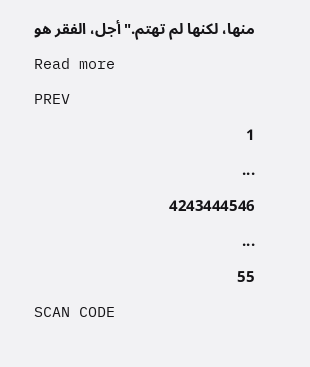منها، لكنها لم تهتم."أجل، الفقر هو
Read more
PREV
1
...
4243444546
...
55
SCAN CODE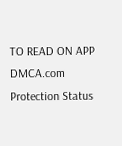TO READ ON APP
DMCA.com Protection Status